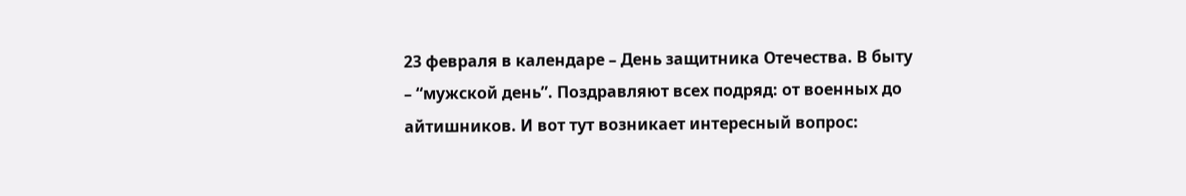23 февраля в календаре – День защитника Отечества. В быту – “мужской день”. Поздравляют всех подряд: от военных до айтишников. И вот тут возникает интересный вопрос: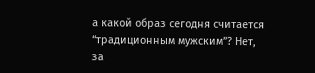а какой образ сегодня считается “традиционным мужским”? Нет, за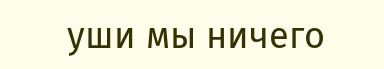уши мы ничего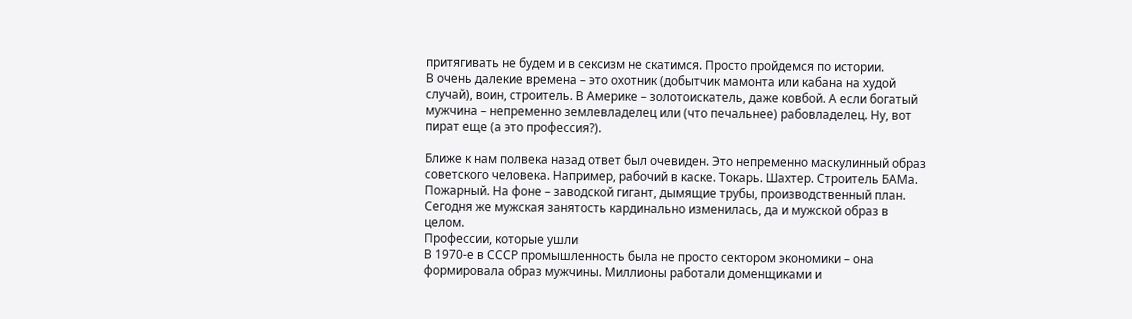притягивать не будем и в сексизм не скатимся. Просто пройдемся по истории.
В очень далекие времена – это охотник (добытчик мамонта или кабана на худой случай), воин, строитель. В Америке – золотоискатель, даже ковбой. А если богатый мужчина – непременно землевладелец или (что печальнее) рабовладелец. Ну, вот пират еще (а это профессия?).

Ближе к нам полвека назад ответ был очевиден. Это непременно маскулинный образ советского человека. Например, рабочий в каске. Токарь. Шахтер. Строитель БАМа. Пожарный. На фоне – заводской гигант, дымящие трубы, производственный план.
Сегодня же мужская занятость кардинально изменилась, да и мужской образ в целом.
Профессии, которые ушли
В 1970-е в СССР промышленность была не просто сектором экономики – она формировала образ мужчины. Миллионы работали доменщиками и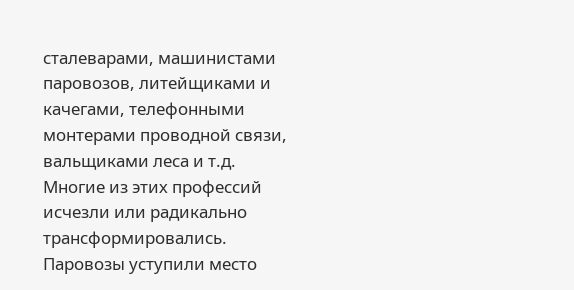сталеварами, машинистами паровозов, литейщиками и качегами, телефонными монтерами проводной связи, вальщиками леса и т.д.
Многие из этих профессий исчезли или радикально трансформировались.
Паровозы уступили место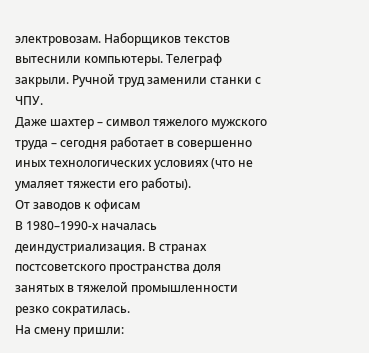электровозам. Наборщиков текстов вытеснили компьютеры. Телеграф закрыли. Ручной труд заменили станки с ЧПУ.
Даже шахтер – символ тяжелого мужского труда – сегодня работает в совершенно иных технологических условиях (что не умаляет тяжести его работы).
От заводов к офисам
В 1980–1990-х началась деиндустриализация. В странах постсоветского пространства доля занятых в тяжелой промышленности резко сократилась.
На смену пришли: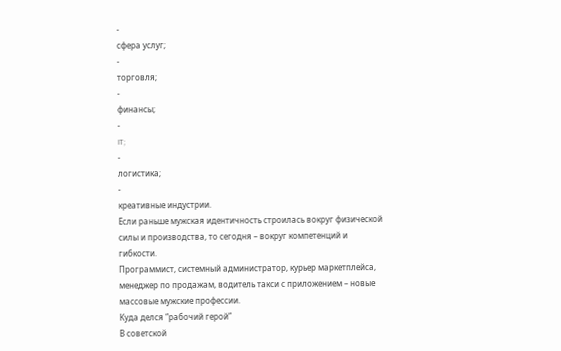-
сфера услуг;
-
торговля;
-
финансы;
-
IT;
-
логистика;
-
креативные индустрии.
Если раньше мужская идентичность строилась вокруг физической силы и производства, то сегодня – вокруг компетенций и гибкости.
Программист, системный администратор, курьер маркетплейса, менеджер по продажам, водитель такси с приложением – новые массовые мужские профессии.
Куда делся “рабочий герой”
В советской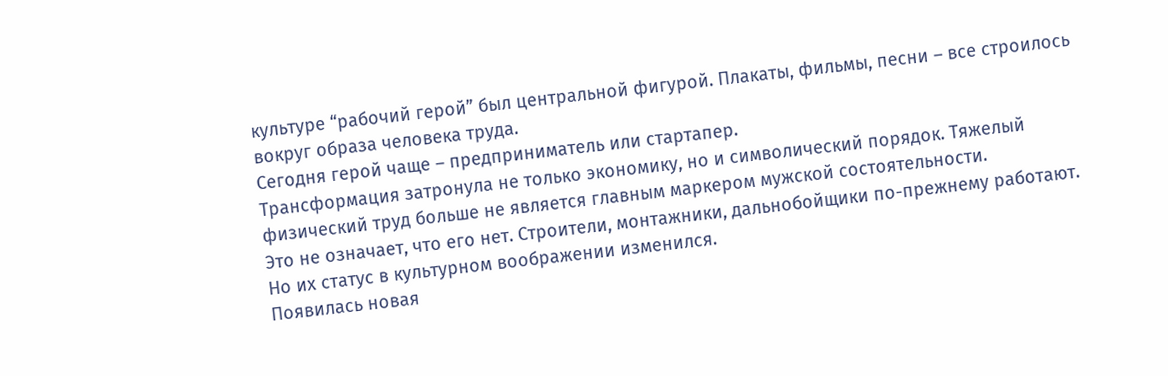культуре “рабочий герой” был центральной фигурой. Плакаты, фильмы, песни – все строилось вокруг образа человека труда.
Сегодня герой чаще – предприниматель или стартапер.
Трансформация затронула не только экономику, но и символический порядок. Тяжелый физический труд больше не является главным маркером мужской состоятельности.
Это не означает, что его нет. Строители, монтажники, дальнобойщики по-прежнему работают. Но их статус в культурном воображении изменился.
Появилась новая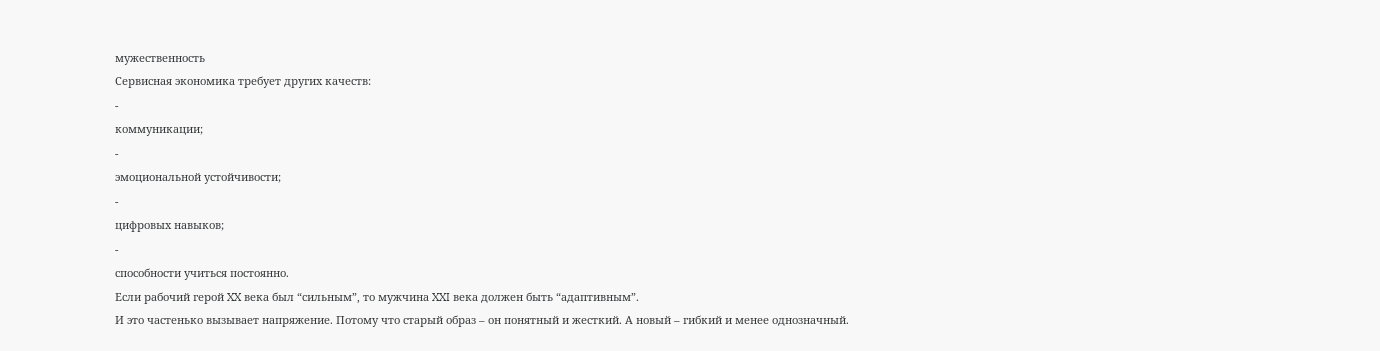мужественность
Сервисная экономика требует других качеств:
-
коммуникации;
-
эмоциональной устойчивости;
-
цифровых навыков;
-
способности учиться постоянно.
Если рабочий герой XX века был “сильным”, то мужчина XXI века должен быть “адаптивным”.
И это частенько вызывает напряжение. Потому что старый образ – он понятный и жесткий. А новый – гибкий и менее однозначный.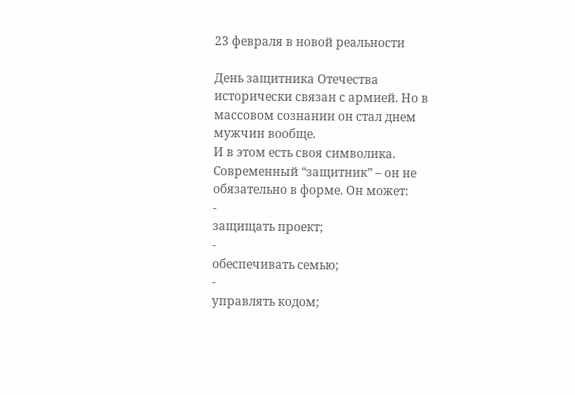23 февраля в новой реальности

День защитника Отечества исторически связан с армией. Но в массовом сознании он стал днем мужчин вообще.
И в этом есть своя символика.
Современный “защитник” – он не обязательно в форме. Он может:
-
защищать проект;
-
обеспечивать семью;
-
управлять кодом;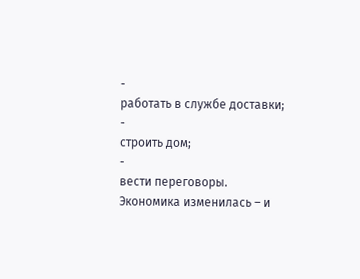-
работать в службе доставки;
-
строить дом;
-
вести переговоры.
Экономика изменилась – и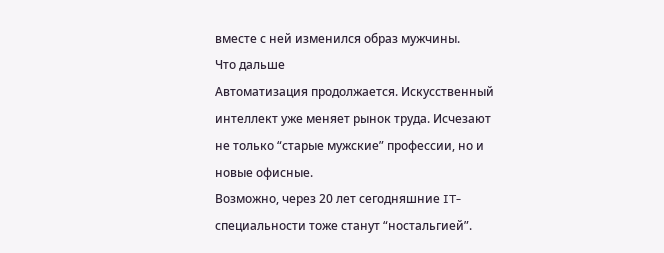вместе с ней изменился образ мужчины.
Что дальше
Автоматизация продолжается. Искусственный интеллект уже меняет рынок труда. Исчезают не только “старые мужские” профессии, но и новые офисные.
Возможно, через 20 лет сегодняшние IT-специальности тоже станут “ностальгией”.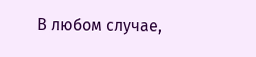В любом случае,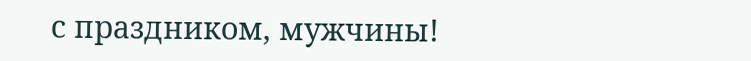с праздником, мужчины!